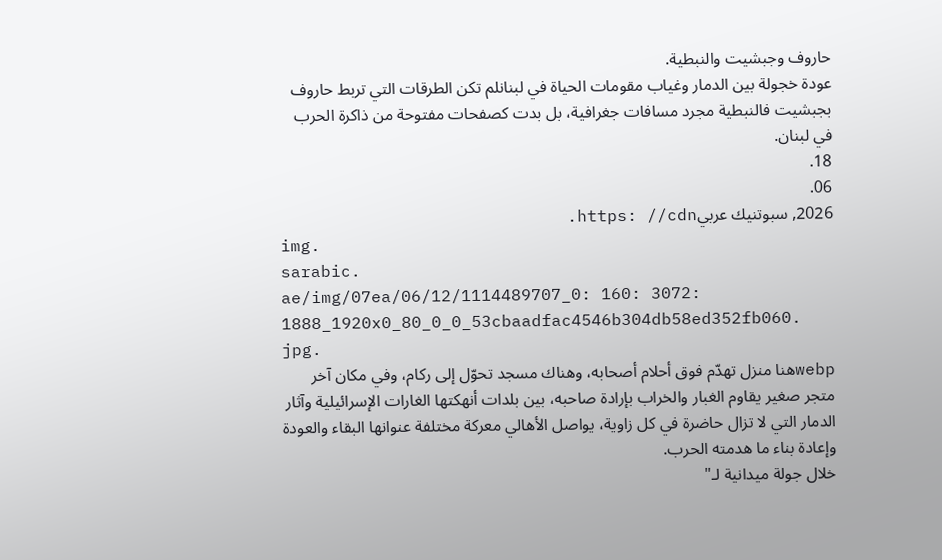حاروف وجبشيت والنبطية.
عودة خجولة بين الدمار وغياب مقومات الحياة في لبنانلم تكن الطرقات التي تربط حاروف بجبشيت فالنبطية مجرد مسافات جغرافية، بل بدت كصفحات مفتوحة من ذاكرة الحرب في لبنان.
18.
06.
2026, سبوتنيك عربيhttps: //cdn.
img.
sarabic.
ae/img/07ea/06/12/1114489707_0: 160: 3072: 1888_1920x0_80_0_0_53cbaadfac4546b304db58ed352fb060.
jpg.
webpهنا منزل تهدّم فوق أحلام أصحابه، وهناك مسجد تحوّل إلى ركام، وفي مكان آخر متجر صغير يقاوم الغبار والخراب بإرادة صاحبه، بين بلدات أنهكتها الغارات الإسرائيلية وآثار الدمار التي لا تزال حاضرة في كل زاوية، يواصل الأهالي معركة مختلفة عنوانها البقاء والعودة وإعادة بناء ما هدمته الحرب.
خلال جولة ميدانية لـ"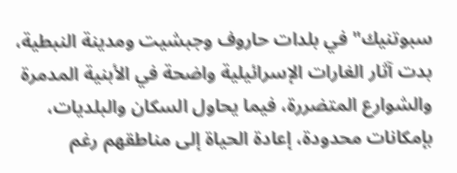سبوتنيك" في بلدات حاروف وجبشيت ومدينة النبطية، بدت آثار الغارات الإسرائيلية واضحة في الأبنية المدمرة والشوارع المتضررة، فيما يحاول السكان والبلديات، بإمكانات محدودة، إعادة الحياة إلى مناطقهم رغم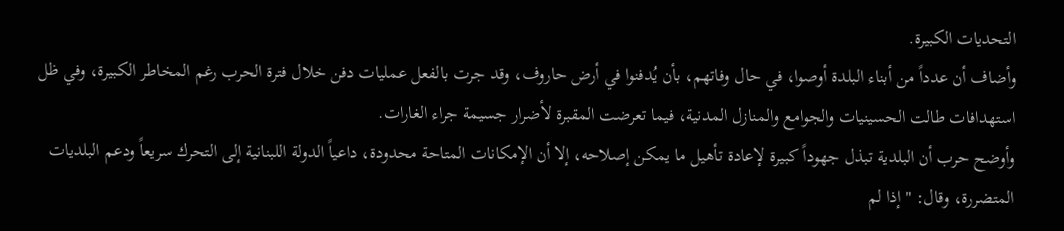التحديات الكبيرة.
وأضاف أن عدداً من أبناء البلدة أوصوا، في حال وفاتهم، بأن يُدفنوا في أرض حاروف، وقد جرت بالفعل عمليات دفن خلال فترة الحرب رغم المخاطر الكبيرة، وفي ظل استهدافات طالت الحسينيات والجوامع والمنازل المدنية، فيما تعرضت المقبرة لأضرار جسيمة جراء الغارات.
وأوضح حرب أن البلدية تبذل جهوداً كبيرة لإعادة تأهيل ما يمكن إصلاحه، إلا أن الإمكانات المتاحة محدودة، داعياً الدولة اللبنانية إلى التحرك سريعاً ودعم البلديات المتضررة، وقال: " إذا لم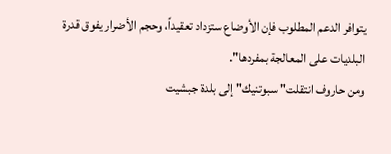يتوافر الدعم المطلوب فإن الأوضاع ستزداد تعقيداً، وحجم الأضرار يفوق قدرة البلديات على المعالجة بمفردها".
ومن حاروف انتقلت" سبوتنيك" إلى بلدة جبشيت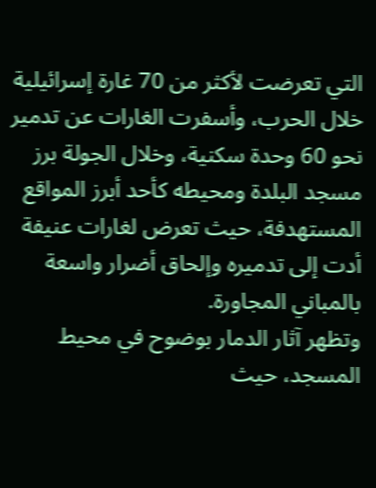التي تعرضت لأكثر من 70 غارة إسرائيلية خلال الحرب، وأسفرت الغارات عن تدمير نحو 60 وحدة سكنية، وخلال الجولة برز مسجد البلدة ومحيطه كأحد أبرز المواقع المستهدفة، حيث تعرض لغارات عنيفة أدت إلى تدميره وإلحاق أضرار واسعة بالمباني المجاورة.
وتظهر آثار الدمار بوضوح في محيط المسجد، حيث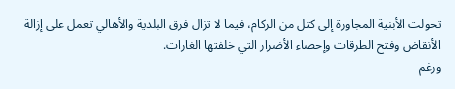تحولت الأبنية المجاورة إلى كتل من الركام، فيما لا تزال فرق البلدية والأهالي تعمل على إزالة الأنقاض وفتح الطرقات وإحصاء الأضرار التي خلفتها الغارات.
ورغم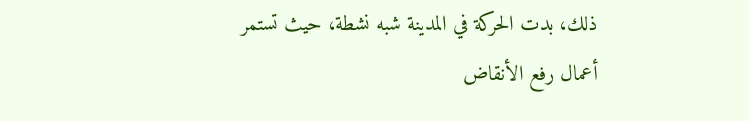ذلك، بدت الحركة في المدينة شبه نشطة، حيث تستمر أعمال رفع الأنقاض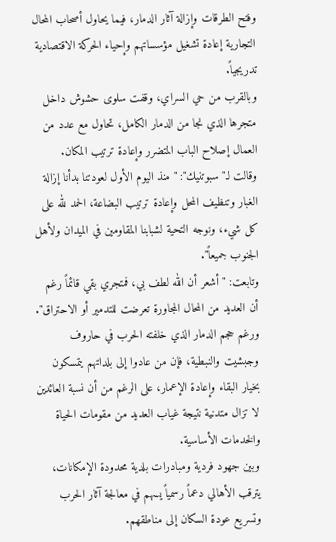وفتح الطرقات وإزالة آثار الدمار، فيما يحاول أصحاب المحال التجارية إعادة تشغيل مؤسساتهم وإحياء الحركة الاقتصادية تدريجياً.
وبالقرب من حي السراي، وقفت سلوى حشوش داخل متجرها الذي نجا من الدمار الكامل، تحاول مع عدد من العمال إصلاح الباب المتضرر وإعادة ترتيب المكان.
وقالت لـ" سبوتنيك": " منذ اليوم الأول لعودتنا بدأنا إزالة الغبار وتنظيف المحل وإعادة ترتيب البضاعة، الحمد لله على كل شيء، ونوجه التحية لشبابنا المقاومين في الميدان ولأهل الجنوب جميعاً".
وتابعت: " أشعر أن الله لطف بي، فمتجري بقي قائماً رغم أن العديد من المحال المجاورة تعرضت للتدمير أو الاحتراق".
ورغم حجم الدمار الذي خلفته الحرب في حاروف وجبشيت والنبطية، فإن من عادوا إلى بلداتهم يتمسكون بخيار البقاء وإعادة الإعمار، على الرغم من أن نسبة العائدين لا تزال متدنية نتيجة غياب العديد من مقومات الحياة والخدمات الأساسية.
وبين جهود فردية ومبادرات بلدية محدودة الإمكانات، يترقب الأهالي دعماً رسمياً يسهم في معالجة آثار الحرب وتسريع عودة السكان إلى مناطقهم.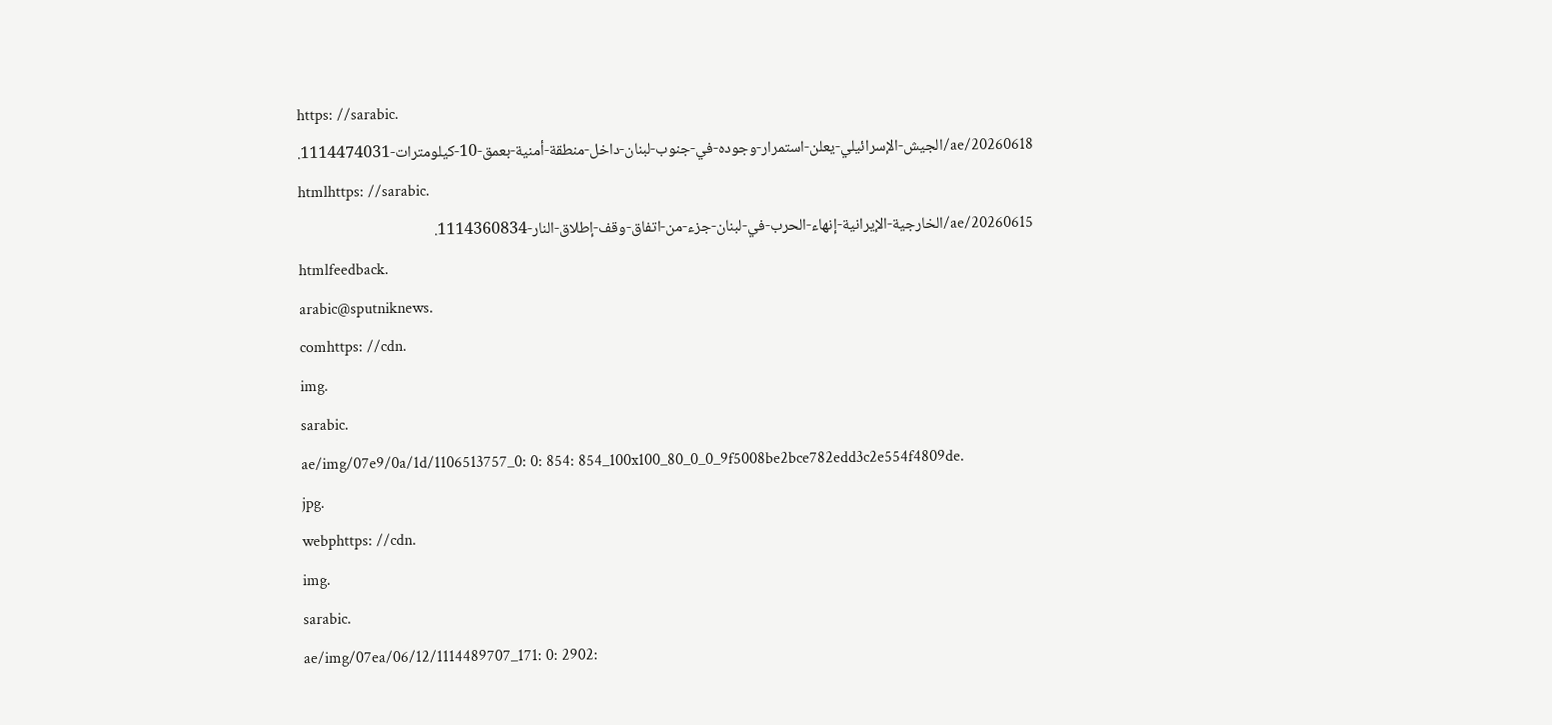https: //sarabic.
ae/20260618/الجيش-الإسرائيلي-يعلن-استمرار-وجوده-في-جنوب-لبنان-داخل-منطقة-أمنية-بعمق-10-كيلومترات-1114474031.
htmlhttps: //sarabic.
ae/20260615/الخارجية-الإيرانية-إنهاء-الحرب-في-لبنان-جزء-من-اتفاق-وقف-إطلاق-النار-1114360834.
htmlfeedback.
arabic@sputniknews.
comhttps: //cdn.
img.
sarabic.
ae/img/07e9/0a/1d/1106513757_0: 0: 854: 854_100x100_80_0_0_9f5008be2bce782edd3c2e554f4809de.
jpg.
webphttps: //cdn.
img.
sarabic.
ae/img/07ea/06/12/1114489707_171: 0: 2902: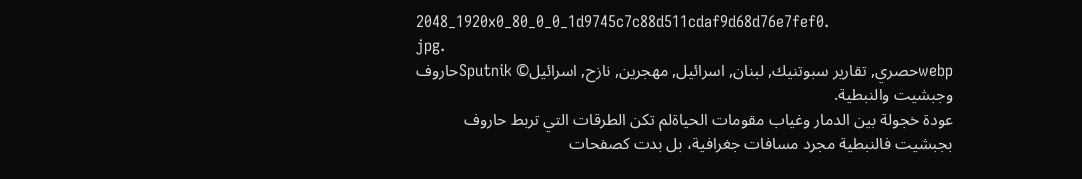2048_1920x0_80_0_0_1d9745c7c88d511cdaf9d68d76e7fef0.
jpg.
webpحصري, تقارير سبوتنيك, لبنان, اسرائيل, مهجرين, نازح, اسرائيل© Sputnikحاروف وجبشيت والنبطية.
عودة خجولة بين الدمار وغياب مقومات الحياةلم تكن الطرقات التي تربط حاروف بجبشيت فالنبطية مجرد مسافات جغرافية، بل بدت كصفحات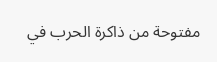مفتوحة من ذاكرة الحرب في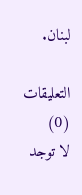لبنان.

التعليقات (0)
لا توجد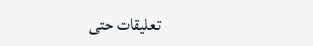تعليقات حتى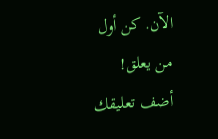الآن. كن أول من يعلق!
أضف تعليقك